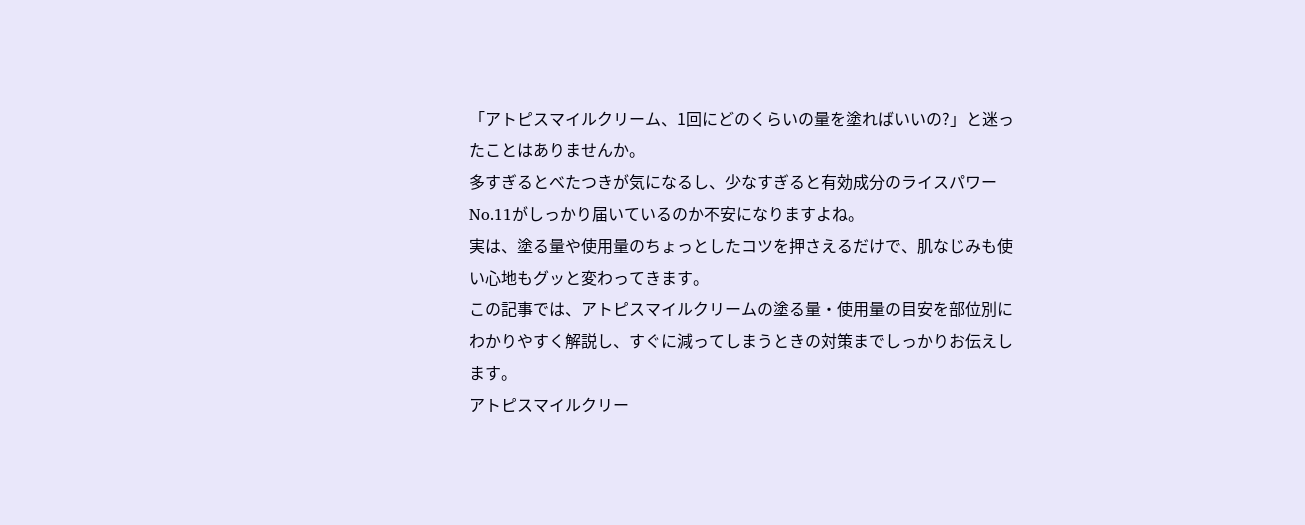「アトピスマイルクリーム、1回にどのくらいの量を塗ればいいの?」と迷ったことはありませんか。
多すぎるとべたつきが気になるし、少なすぎると有効成分のライスパワーNo.11がしっかり届いているのか不安になりますよね。
実は、塗る量や使用量のちょっとしたコツを押さえるだけで、肌なじみも使い心地もグッと変わってきます。
この記事では、アトピスマイルクリームの塗る量・使用量の目安を部位別にわかりやすく解説し、すぐに減ってしまうときの対策までしっかりお伝えします。
アトピスマイルクリー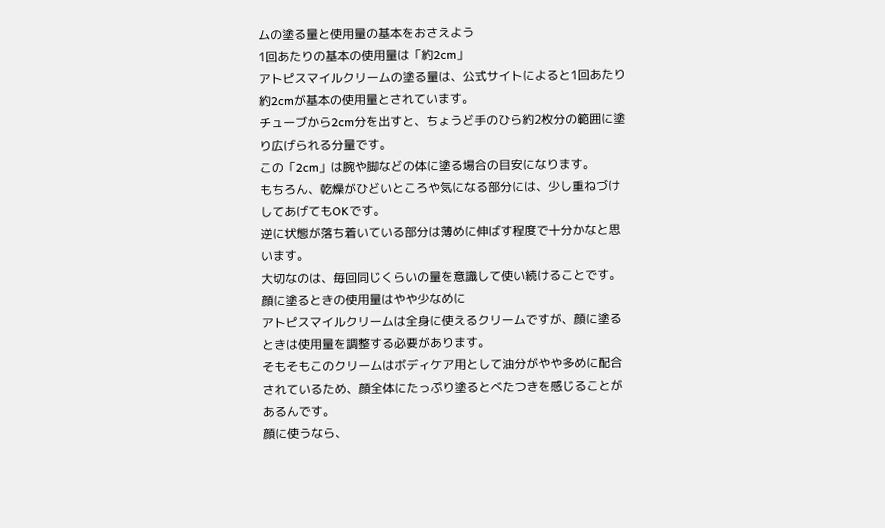ムの塗る量と使用量の基本をおさえよう
1回あたりの基本の使用量は「約2cm」
アトピスマイルクリームの塗る量は、公式サイトによると1回あたり約2cmが基本の使用量とされています。
チューブから2cm分を出すと、ちょうど手のひら約2枚分の範囲に塗り広げられる分量です。
この「2cm」は腕や脚などの体に塗る場合の目安になります。
もちろん、乾燥がひどいところや気になる部分には、少し重ねづけしてあげてもOKです。
逆に状態が落ち着いている部分は薄めに伸ばす程度で十分かなと思います。
大切なのは、毎回同じくらいの量を意識して使い続けることです。
顔に塗るときの使用量はやや少なめに
アトピスマイルクリームは全身に使えるクリームですが、顔に塗るときは使用量を調整する必要があります。
そもそもこのクリームはボディケア用として油分がやや多めに配合されているため、顔全体にたっぷり塗るとべたつきを感じることがあるんです。
顔に使うなら、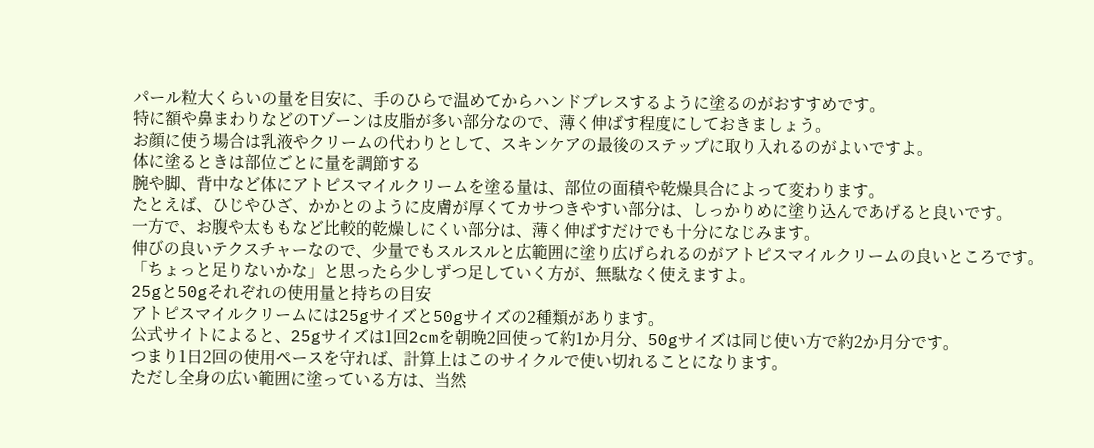パール粒大くらいの量を目安に、手のひらで温めてからハンドプレスするように塗るのがおすすめです。
特に額や鼻まわりなどのTゾーンは皮脂が多い部分なので、薄く伸ばす程度にしておきましょう。
お顔に使う場合は乳液やクリームの代わりとして、スキンケアの最後のステップに取り入れるのがよいですよ。
体に塗るときは部位ごとに量を調節する
腕や脚、背中など体にアトピスマイルクリームを塗る量は、部位の面積や乾燥具合によって変わります。
たとえば、ひじやひざ、かかとのように皮膚が厚くてカサつきやすい部分は、しっかりめに塗り込んであげると良いです。
一方で、お腹や太ももなど比較的乾燥しにくい部分は、薄く伸ばすだけでも十分になじみます。
伸びの良いテクスチャーなので、少量でもスルスルと広範囲に塗り広げられるのがアトピスマイルクリームの良いところです。
「ちょっと足りないかな」と思ったら少しずつ足していく方が、無駄なく使えますよ。
25gと50gそれぞれの使用量と持ちの目安
アトピスマイルクリームには25gサイズと50gサイズの2種類があります。
公式サイトによると、25gサイズは1回2cmを朝晩2回使って約1か月分、50gサイズは同じ使い方で約2か月分です。
つまり1日2回の使用ペースを守れば、計算上はこのサイクルで使い切れることになります。
ただし全身の広い範囲に塗っている方は、当然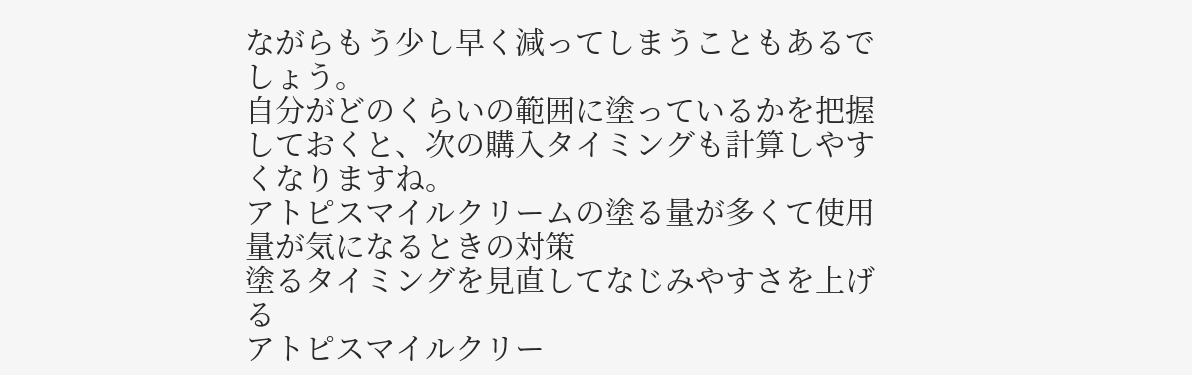ながらもう少し早く減ってしまうこともあるでしょう。
自分がどのくらいの範囲に塗っているかを把握しておくと、次の購入タイミングも計算しやすくなりますね。
アトピスマイルクリームの塗る量が多くて使用量が気になるときの対策
塗るタイミングを見直してなじみやすさを上げる
アトピスマイルクリー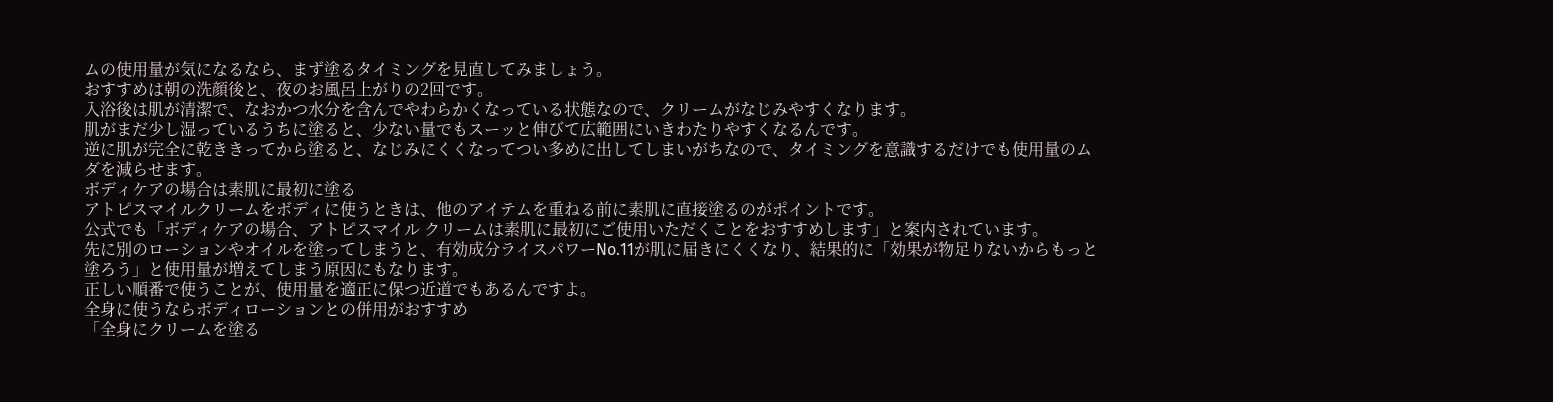ムの使用量が気になるなら、まず塗るタイミングを見直してみましょう。
おすすめは朝の洗顔後と、夜のお風呂上がりの2回です。
入浴後は肌が清潔で、なおかつ水分を含んでやわらかくなっている状態なので、クリームがなじみやすくなります。
肌がまだ少し湿っているうちに塗ると、少ない量でもスーッと伸びて広範囲にいきわたりやすくなるんです。
逆に肌が完全に乾ききってから塗ると、なじみにくくなってつい多めに出してしまいがちなので、タイミングを意識するだけでも使用量のムダを減らせます。
ボディケアの場合は素肌に最初に塗る
アトピスマイルクリームをボディに使うときは、他のアイテムを重ねる前に素肌に直接塗るのがポイントです。
公式でも「ボディケアの場合、アトピスマイル クリームは素肌に最初にご使用いただくことをおすすめします」と案内されています。
先に別のローションやオイルを塗ってしまうと、有効成分ライスパワーNo.11が肌に届きにくくなり、結果的に「効果が物足りないからもっと塗ろう」と使用量が増えてしまう原因にもなります。
正しい順番で使うことが、使用量を適正に保つ近道でもあるんですよ。
全身に使うならボディローションとの併用がおすすめ
「全身にクリームを塗る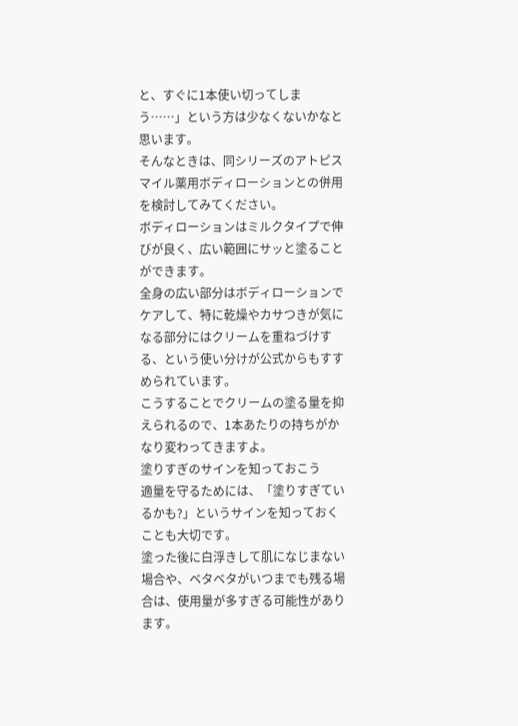と、すぐに1本使い切ってしまう……」という方は少なくないかなと思います。
そんなときは、同シリーズのアトピスマイル薬用ボディローションとの併用を検討してみてください。
ボディローションはミルクタイプで伸びが良く、広い範囲にサッと塗ることができます。
全身の広い部分はボディローションでケアして、特に乾燥やカサつきが気になる部分にはクリームを重ねづけする、という使い分けが公式からもすすめられています。
こうすることでクリームの塗る量を抑えられるので、1本あたりの持ちがかなり変わってきますよ。
塗りすぎのサインを知っておこう
適量を守るためには、「塗りすぎているかも?」というサインを知っておくことも大切です。
塗った後に白浮きして肌になじまない場合や、ベタベタがいつまでも残る場合は、使用量が多すぎる可能性があります。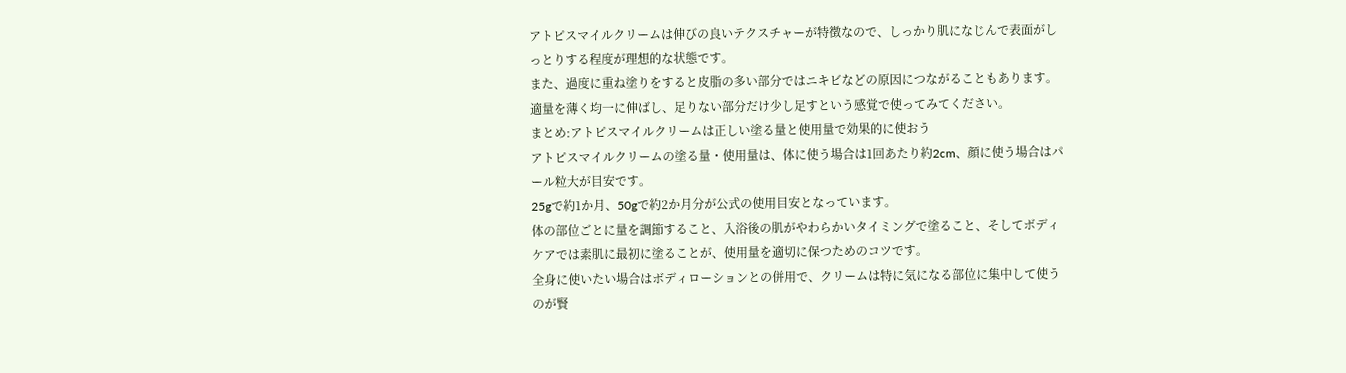アトピスマイルクリームは伸びの良いテクスチャーが特徴なので、しっかり肌になじんで表面がしっとりする程度が理想的な状態です。
また、過度に重ね塗りをすると皮脂の多い部分ではニキビなどの原因につながることもあります。
適量を薄く均一に伸ばし、足りない部分だけ少し足すという感覚で使ってみてください。
まとめ:アトピスマイルクリームは正しい塗る量と使用量で効果的に使おう
アトピスマイルクリームの塗る量・使用量は、体に使う場合は1回あたり約2cm、顔に使う場合はパール粒大が目安です。
25gで約1か月、50gで約2か月分が公式の使用目安となっています。
体の部位ごとに量を調節すること、入浴後の肌がやわらかいタイミングで塗ること、そしてボディケアでは素肌に最初に塗ることが、使用量を適切に保つためのコツです。
全身に使いたい場合はボディローションとの併用で、クリームは特に気になる部位に集中して使うのが賢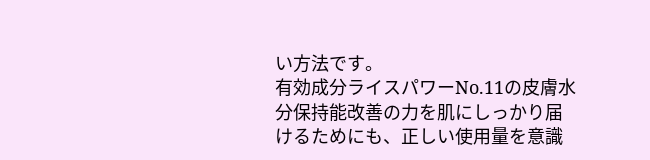い方法です。
有効成分ライスパワーNo.11の皮膚水分保持能改善の力を肌にしっかり届けるためにも、正しい使用量を意識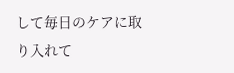して毎日のケアに取り入れて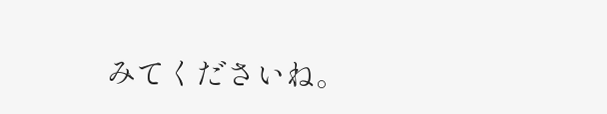みてくださいね。